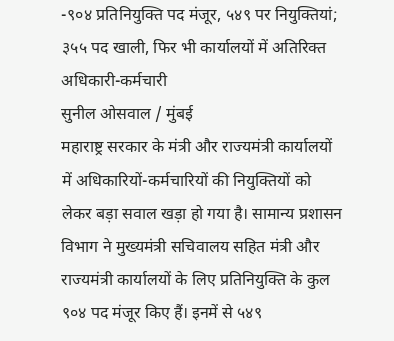-९०४ प्रतिनियुक्ति पद मंजूर, ५४९ पर नियुक्तियां; ३५५ पद खाली, फिर भी कार्यालयों में अतिरिक्त अधिकारी-कर्मचारी
सुनील ओसवाल / मुंबई
महाराष्ट्र सरकार के मंत्री और राज्यमंत्री कार्यालयों में अधिकारियों-कर्मचारियों की नियुक्तियों को लेकर बड़ा सवाल खड़ा हो गया है। सामान्य प्रशासन विभाग ने मुख्यमंत्री सचिवालय सहित मंत्री और राज्यमंत्री कार्यालयों के लिए प्रतिनियुक्ति के कुल ९०४ पद मंजूर किए हैं। इनमें से ५४९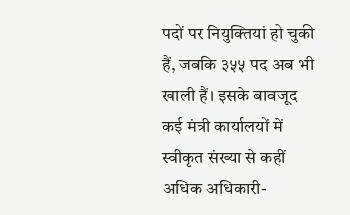पदों पर नियुक्तियां हो चुकी हैं, जबकि ३५५ पद अब भी खाली हैं। इसके बावजूद कई मंत्री कार्यालयों में स्वीकृत संख्या से कहीं अधिक अधिकारी-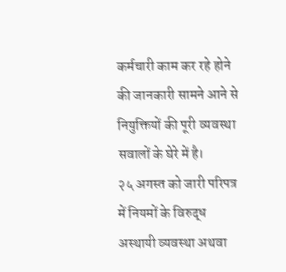कर्मचारी काम कर रहे होने की जानकारी सामने आने से नियुक्तियों की पूरी व्यवस्था सवालों के घेरे में है।
२५ अगस्त को जारी परिपत्र में नियमों के विरुद्ध अस्थायी व्यवस्था अथवा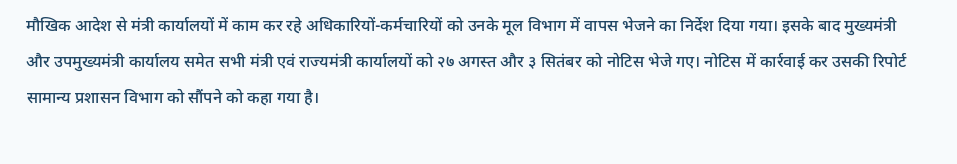मौखिक आदेश से मंत्री कार्यालयों में काम कर रहे अधिकारियों-कर्मचारियों को उनके मूल विभाग में वापस भेजने का निर्देश दिया गया। इसके बाद मुख्यमंत्री और उपमुख्यमंत्री कार्यालय समेत सभी मंत्री एवं राज्यमंत्री कार्यालयों को २७ अगस्त और ३ सितंबर को नोटिस भेजे गए। नोटिस में कार्रवाई कर उसकी रिपोर्ट सामान्य प्रशासन विभाग को सौंपने को कहा गया है।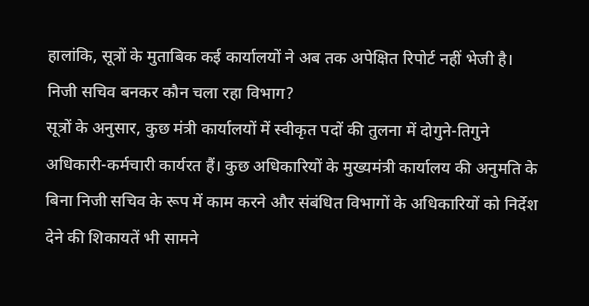हालांकि, सूत्रों के मुताबिक कई कार्यालयों ने अब तक अपेक्षित रिपोर्ट नहीं भेजी है।
निजी सचिव बनकर कौन चला रहा विभाग?
सूत्रों के अनुसार, कुछ मंत्री कार्यालयों में स्वीकृत पदों की तुलना में दोगुने-तिगुने अधिकारी-कर्मचारी कार्यरत हैं। कुछ अधिकारियों के मुख्यमंत्री कार्यालय की अनुमति के बिना निजी सचिव के रूप में काम करने और संबंधित विभागों के अधिकारियों को निर्देश देने की शिकायतें भी सामने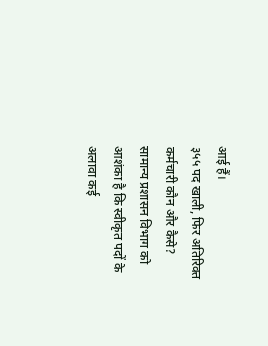आई हैं।
३५५ पद खाली, फिर अतिरिक्त कर्मचारी कौन और कैसे?
सामान्य प्रशासन विभाग को आशंका है कि स्वीकृत पदों के अलावा कई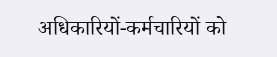अधिकारियों-कर्मचारियों को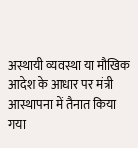अस्थायी व्यवस्था या मौखिक आदेश के आधार पर मंत्री आस्थापना में तैनात किया गया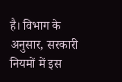है। विभाग के अनुसार, सरकारी नियमों में इस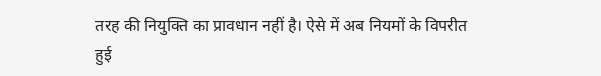तरह की नियुक्ति का प्रावधान नहीं है। ऐसे में अब नियमों के विपरीत हुई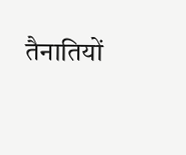तैनातियों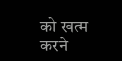को खत्म करने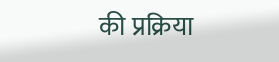की प्रक्रिया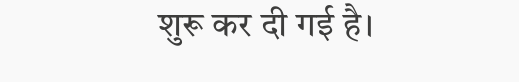शुरू कर दी गई है।